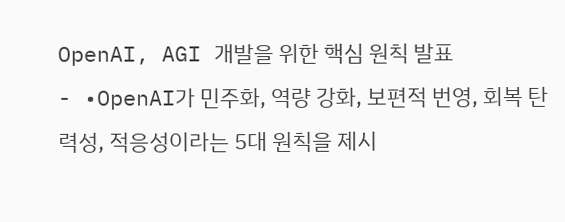OpenAI, AGI 개발을 위한 핵심 원칙 발표
- •OpenAI가 민주화, 역량 강화, 보편적 번영, 회복 탄력성, 적응성이라는 5대 원칙을 제시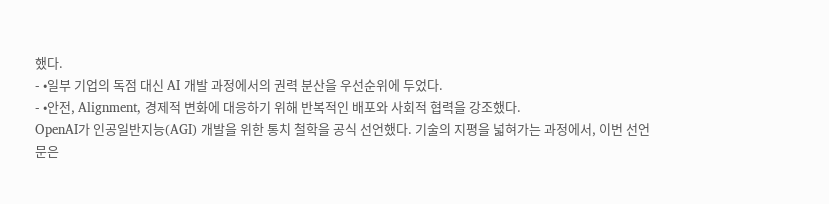했다.
- •일부 기업의 독점 대신 AI 개발 과정에서의 권력 분산을 우선순위에 두었다.
- •안전, Alignment, 경제적 변화에 대응하기 위해 반복적인 배포와 사회적 협력을 강조했다.
OpenAI가 인공일반지능(AGI) 개발을 위한 통치 철학을 공식 선언했다. 기술의 지평을 넓혀가는 과정에서, 이번 선언문은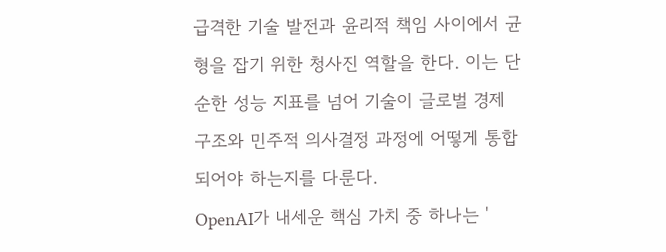급격한 기술 발전과 윤리적 책임 사이에서 균형을 잡기 위한 청사진 역할을 한다. 이는 단순한 성능 지표를 넘어 기술이 글로벌 경제 구조와 민주적 의사결정 과정에 어떻게 통합되어야 하는지를 다룬다.
OpenAI가 내세운 핵심 가치 중 하나는 '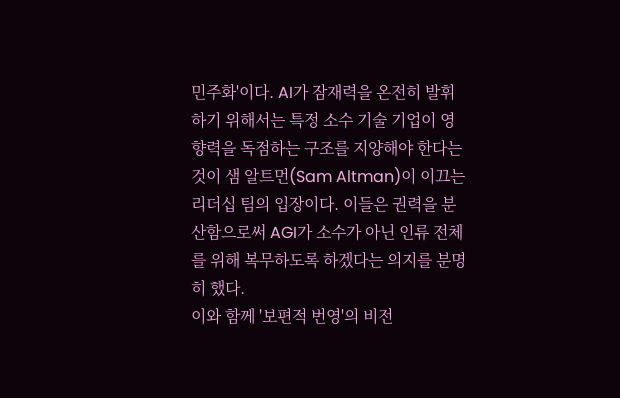민주화'이다. AI가 잠재력을 온전히 발휘하기 위해서는 특정 소수 기술 기업이 영향력을 독점하는 구조를 지양해야 한다는 것이 샘 알트먼(Sam Altman)이 이끄는 리더십 팀의 입장이다. 이들은 권력을 분산함으로써 AGI가 소수가 아닌 인류 전체를 위해 복무하도록 하겠다는 의지를 분명히 했다.
이와 함께 '보편적 번영'의 비전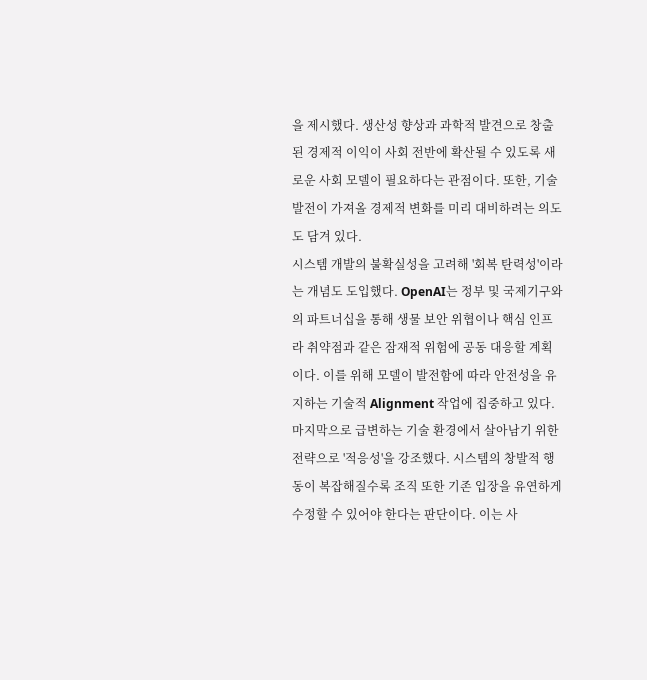을 제시했다. 생산성 향상과 과학적 발견으로 창출된 경제적 이익이 사회 전반에 확산될 수 있도록 새로운 사회 모델이 필요하다는 관점이다. 또한, 기술 발전이 가져올 경제적 변화를 미리 대비하려는 의도도 담겨 있다.
시스템 개발의 불확실성을 고려해 '회복 탄력성'이라는 개념도 도입했다. OpenAI는 정부 및 국제기구와의 파트너십을 통해 생물 보안 위협이나 핵심 인프라 취약점과 같은 잠재적 위험에 공동 대응할 계획이다. 이를 위해 모델이 발전함에 따라 안전성을 유지하는 기술적 Alignment 작업에 집중하고 있다.
마지막으로 급변하는 기술 환경에서 살아남기 위한 전략으로 '적응성'을 강조했다. 시스템의 창발적 행동이 복잡해질수록 조직 또한 기존 입장을 유연하게 수정할 수 있어야 한다는 판단이다. 이는 사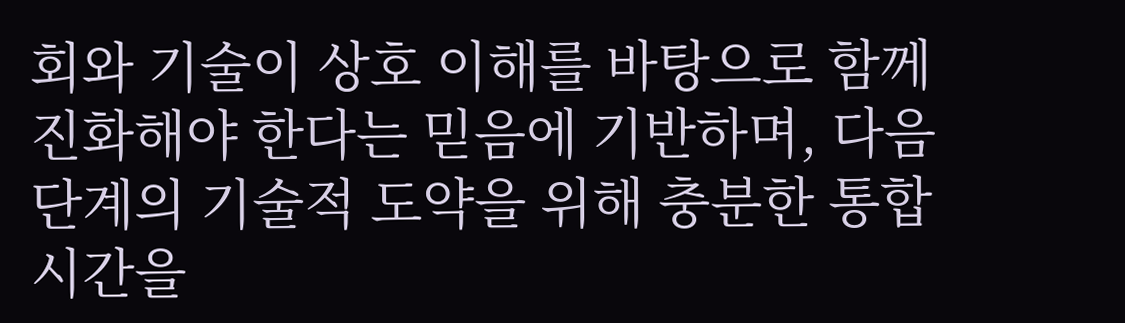회와 기술이 상호 이해를 바탕으로 함께 진화해야 한다는 믿음에 기반하며, 다음 단계의 기술적 도약을 위해 충분한 통합 시간을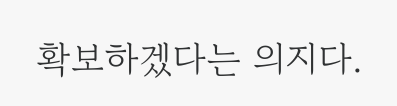확보하겠다는 의지다.